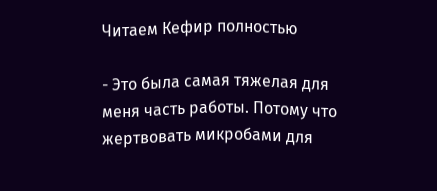Читаем Кефир полностью

- Это была самая тяжелая для меня часть работы. Потому что жертвовать микробами для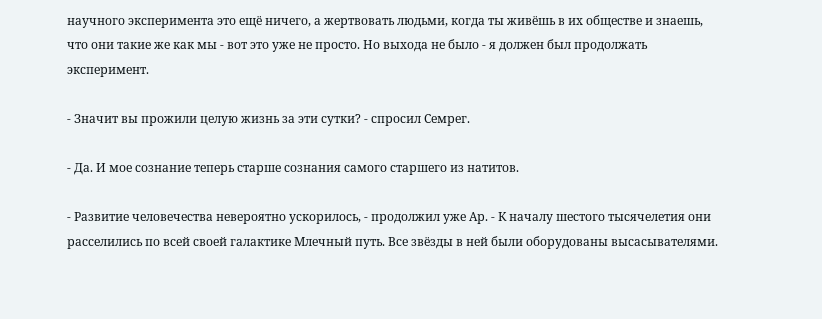научного эксперимента это ещё ничего, а жертвовать людьми, когда ты живёшь в их обществе и знаешь, что они такие же как мы - вот это уже не просто. Но выхода не было - я должен был продолжать эксперимент.

- Значит вы прожили целую жизнь за эти сутки? - спросил Семрег.

- Да. И мое сознание теперь старше сознания самого старшего из натитов.

- Развитие человечества невероятно ускорилось, - продолжил уже Ар. - К началу шестого тысячелетия они расселились по всей своей галактике Млечный путь. Все звёзды в ней были оборудованы высасывателями.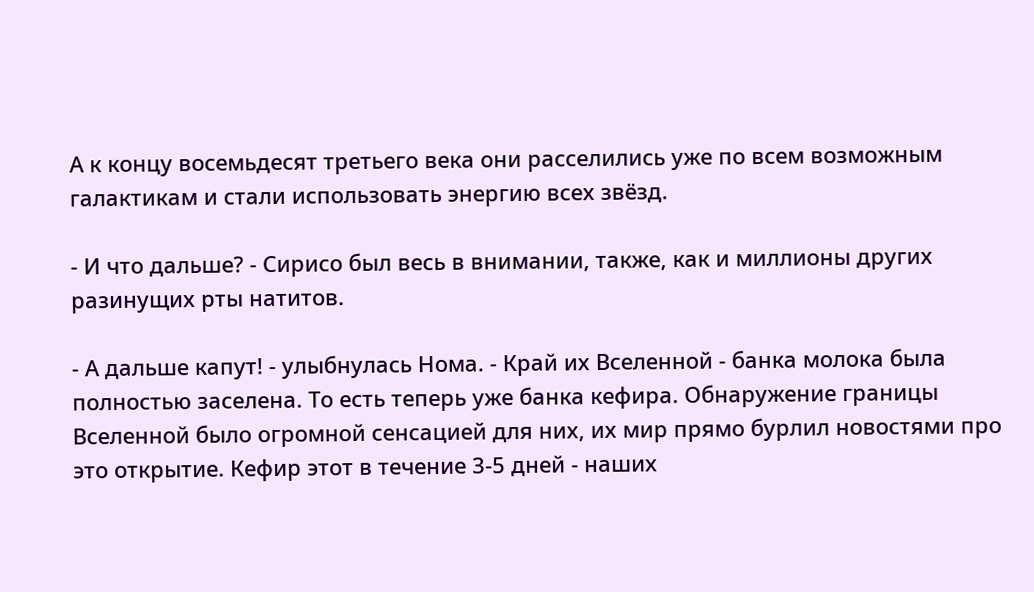А к концу восемьдесят третьего века они расселились уже по всем возможным галактикам и стали использовать энергию всех звёзд.

- И что дальше? - Сирисо был весь в внимании, также, как и миллионы других разинущих рты натитов.

- А дальше капут! - улыбнулась Нома. - Край их Вселенной - банка молока была полностью заселена. То есть теперь уже банка кефира. Обнаружение границы Вселенной было огромной сенсацией для них, их мир прямо бурлил новостями про это открытие. Кефир этот в течение 3-5 дней - наших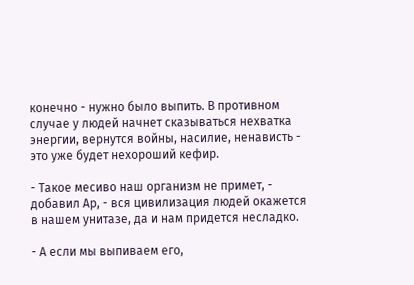конечно - нужно было выпить. В противном случае у людей начнет сказываться нехватка энергии, вернутся войны, насилие, ненависть - это уже будет нехороший кефир.

- Такое месиво наш организм не примет, - добавил Ар, - вся цивилизация людей окажется в нашем унитазе, да и нам придется несладко.

- А если мы выпиваем его,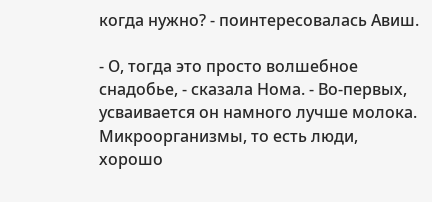когда нужно? - поинтересовалась Авиш.

- О, тогда это просто волшебное снадобье, - сказала Нома. - Во-первых, усваивается он намного лучше молока. Микроорганизмы, то есть люди, хорошо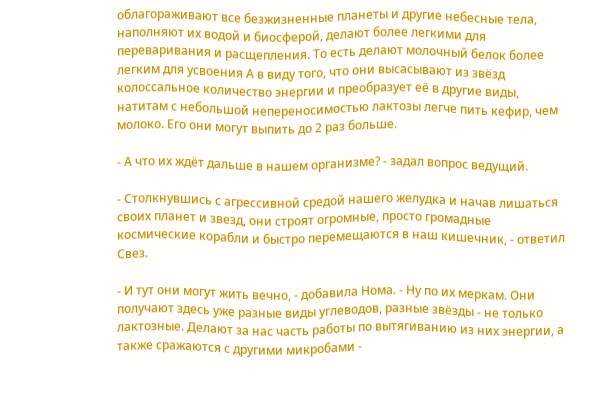облагораживают все безжизненные планеты и другие небесные тела, наполняют их водой и биосферой, делают более легкими для переваривания и расщепления. То есть делают молочный белок более легким для усвоения А в виду того, что они высасывают из звёзд колоссальное количество энергии и преобразует её в другие виды, натитам с небольшой непереносимостью лактозы легче пить кефир, чем молоко. Его они могут выпить до 2 раз больше.

- А что их ждёт дальше в нашем организме? - задал вопрос ведущий.

- Столкнувшись с агрессивной средой нашего желудка и начав лишаться своих планет и звезд, они строят огромные, просто громадные космические корабли и быстро перемещаются в наш кишечник, - ответил Свез.

- И тут они могут жить вечно, - добавила Нома. - Ну по их меркам. Они получают здесь уже разные виды углеводов, разные звёзды - не только лактозные. Делают за нас часть работы по вытягиванию из них энергии, а также сражаются с другими микробами -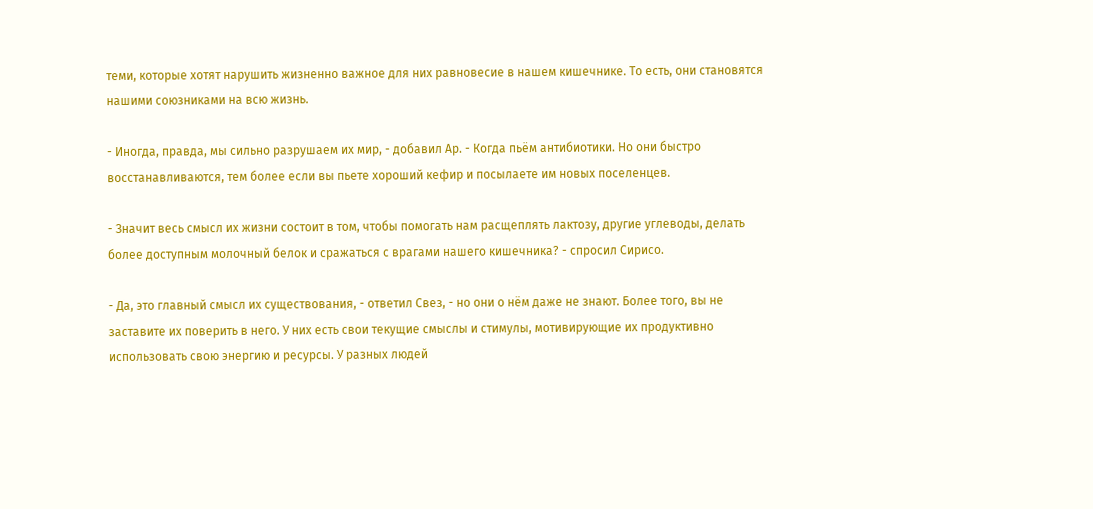теми, которые хотят нарушить жизненно важное для них равновесие в нашем кишечнике. То есть, они становятся нашими союзниками на всю жизнь.

- Иногда, правда, мы сильно разрушаем их мир, - добавил Ар. - Когда пьём антибиотики. Но они быстро восстанавливаются, тем более если вы пьете хороший кефир и посылаете им новых поселенцев.

- Значит весь смысл их жизни состоит в том, чтобы помогать нам расщеплять лактозу, другие углеводы, делать более доступным молочный белок и сражаться с врагами нашего кишечника? - спросил Сирисо.

- Да, это главный смысл их существования, - ответил Свез, - но они о нём даже не знают. Более того, вы не заставите их поверить в него. У них есть свои текущие смыслы и стимулы, мотивирующие их продуктивно использовать свою энергию и ресурсы. У разных людей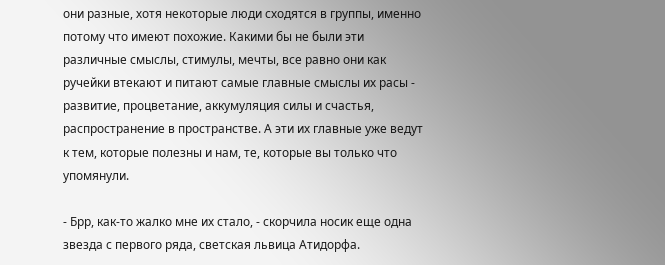они разные, хотя некоторые люди сходятся в группы, именно потому что имеют похожие. Какими бы не были эти различные смыслы, стимулы, мечты, все равно они как ручейки втекают и питают самые главные смыслы их расы - развитие, процветание, аккумуляция силы и счастья, распространение в пространстве. А эти их главные уже ведут к тем, которые полезны и нам, те, которые вы только что упомянули.

- Брр, как-то жалко мне их стало, - скорчила носик еще одна звезда с первого ряда, светская львица Атидорфа.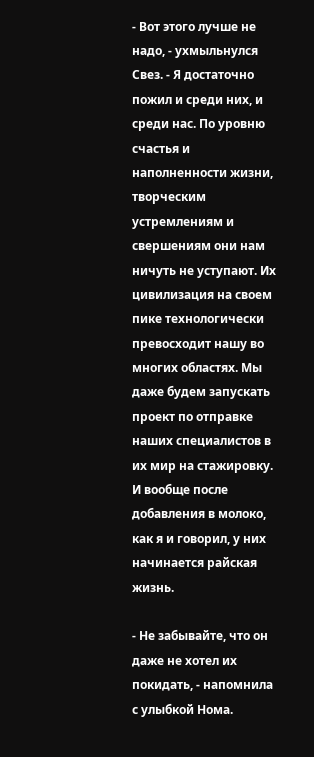- Вот этого лучше не надо, - ухмыльнулся Свез. - Я достаточно пожил и среди них, и среди нас. По уровню счастья и наполненности жизни, творческим устремлениям и свершениям они нам ничуть не уступают. Их цивилизация на своем пике технологически превосходит нашу во многих областях. Мы даже будем запускать проект по отправке наших специалистов в их мир на стажировку. И вообще после добавления в молоко, как я и говорил, у них начинается райская жизнь.

- Не забывайте, что он даже не хотел их покидать, - напомнила с улыбкой Нома.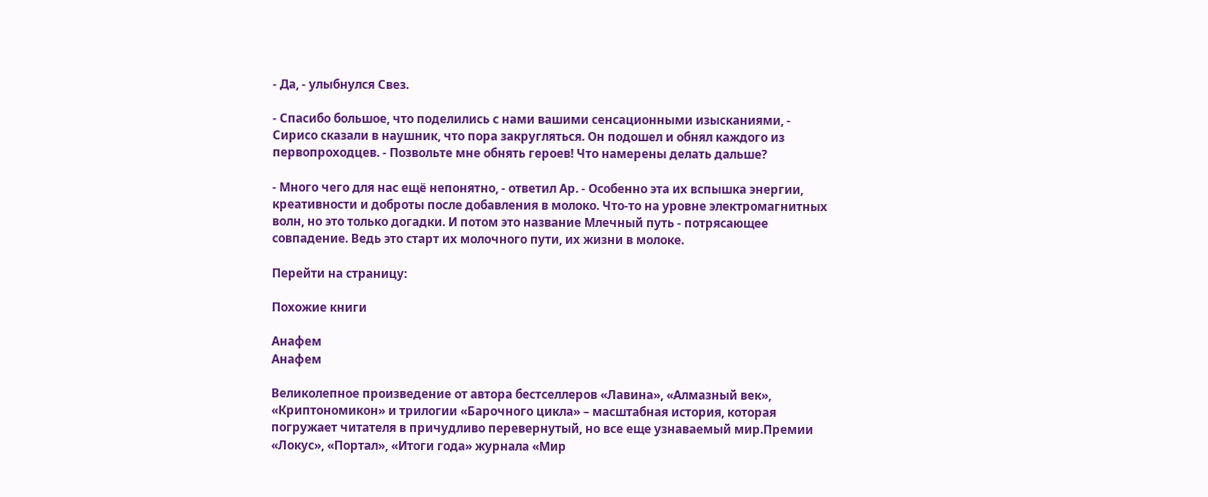- Да, - улыбнулся Свез.

- Спасибо большое, что поделились с нами вашими сенсационными изысканиями, - Сирисо сказали в наушник, что пора закругляться. Он подошел и обнял каждого из первопроходцев. - Позвольте мне обнять героев! Что намерены делать дальше?

- Много чего для нас ещё непонятно, - ответил Ар. - Особенно эта их вспышка энергии, креативности и доброты после добавления в молоко. Что-то на уровне электромагнитных волн, но это только догадки. И потом это название Млечный путь - потрясающее совпадение. Ведь это старт их молочного пути, их жизни в молоке.

Перейти на страницу:

Похожие книги

Анафем
Анафем

Великолепное произведение от автора бестселлеров «Лавина», «Алмазный век», «Криптономикон» и трилогии «Барочного цикла» – масштабная история, которая погружает читателя в причудливо перевернутый, но все еще узнаваемый мир.Премии «Локус», «Портал», «Итоги года» журнала «Мир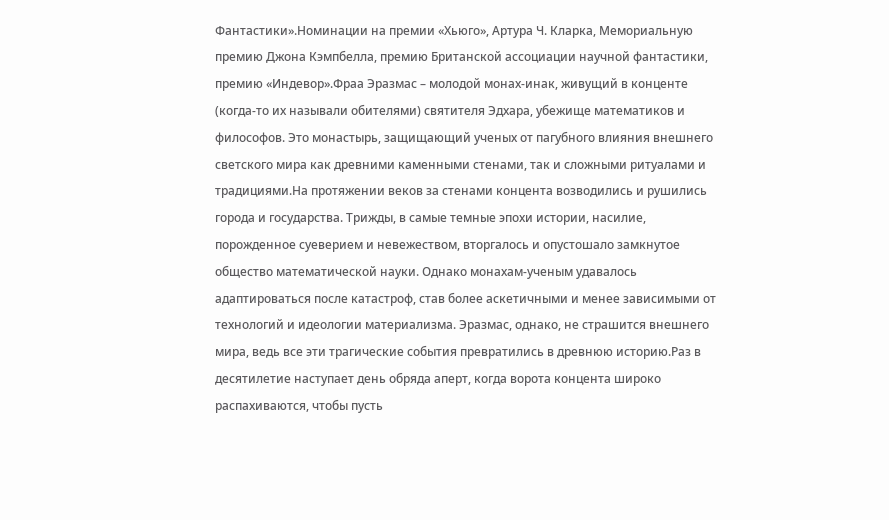Фантастики».Номинации на премии «Хьюго», Артура Ч. Кларка, Мемориальную премию Джона Кэмпбелла, премию Британской ассоциации научной фантастики, премию «Индевор».Фраа Эразмас – молодой монах-инак, живущий в конценте (когда-то их называли обителями) святителя Эдхара, убежище математиков и философов. Это монастырь, защищающий ученых от пагубного влияния внешнего светского мира как древними каменными стенами, так и сложными ритуалами и традициями.На протяжении веков за стенами концента возводились и рушились города и государства. Трижды, в самые темные эпохи истории, насилие, порожденное суеверием и невежеством, вторгалось и опустошало замкнутое общество математической науки. Однако монахам-ученым удавалось адаптироваться после катастроф, став более аскетичными и менее зависимыми от технологий и идеологии материализма. Эразмас, однако, не страшится внешнего мира, ведь все эти трагические события превратились в древнюю историю.Раз в десятилетие наступает день обряда аперт, когда ворота концента широко распахиваются, чтобы пусть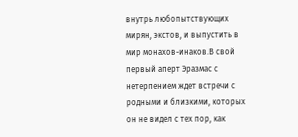внутрь любопытствующих мирян, экстов, и выпустить в мир монахов-инаков.В свой первый аперт Эразмас с нетерпением ждет встречи с родными и близкими, которых он не видел с тех пор, как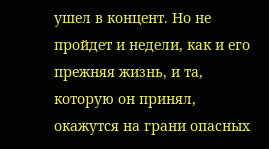ушел в концент. Но не пройдет и недели, как и его прежняя жизнь, и та, которую он принял, окажутся на грани опасных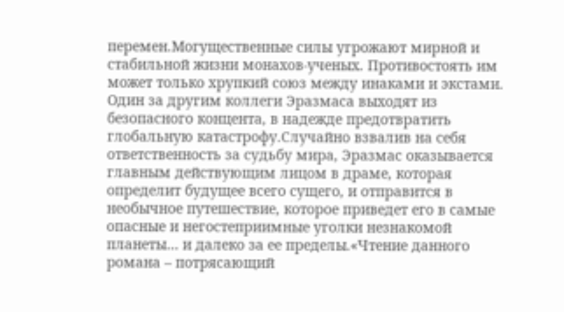перемен.Могущественные силы угрожают мирной и стабильной жизни монахов-ученых. Противостоять им может только хрупкий союз между инаками и экстами. Один за другим коллеги Эразмаса выходят из безопасного концента, в надежде предотвратить глобальную катастрофу.Случайно взвалив на себя ответственность за судьбу мира, Эразмас оказывается главным действующим лицом в драме, которая определит будущее всего сущего, и отправится в необычное путешествие, которое приведет его в самые опасные и негостеприимные уголки незнакомой планеты… и далеко за ее пределы.«Чтение данного романа – потрясающий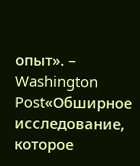опыт». – Washington Post«Обширное исследование, которое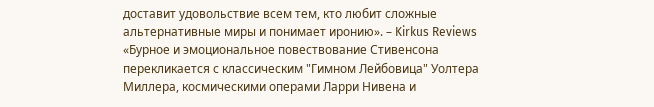доставит удовольствие всем тем, кто любит сложные альтернативные миры и понимает иронию». – Kirkus Reviews «Бурное и эмоциональное повествование Стивенсона перекликается с классическим "Гимном Лейбовица" Уолтера Миллера, космическими операми Ларри Нивена и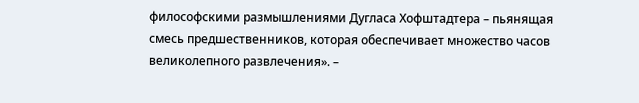философскими размышлениями Дугласа Хофштадтера – пьянящая смесь предшественников, которая обеспечивает множество часов великолепного развлечения». –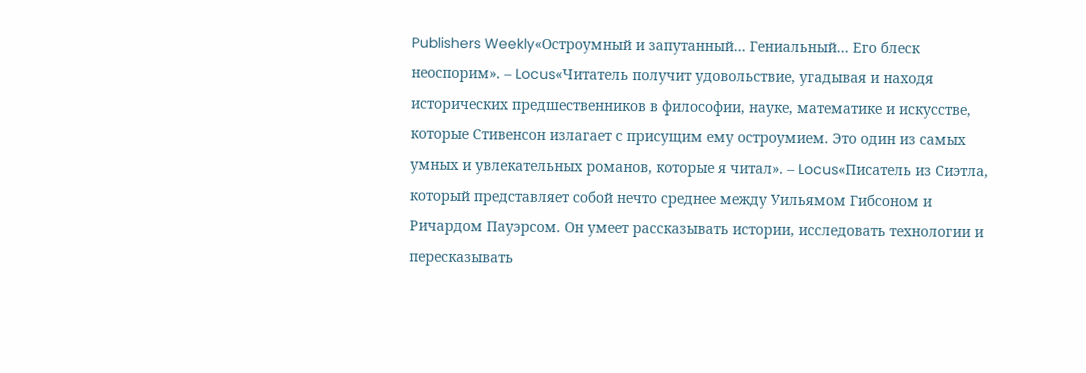Publishers Weekly«Остроумный и запутанный… Гениальный… Его блеск неоспорим». – Locus«Читатель получит удовольствие, угадывая и находя исторических предшественников в философии, науке, математике и искусстве, которые Стивенсон излагает с присущим ему остроумием. Это один из самых умных и увлекательных романов, которые я читал». – Locus«Писатель из Сиэтла, который представляет собой нечто среднее между Уильямом Гибсоном и Ричардом Пауэрсом. Он умеет рассказывать истории, исследовать технологии и пересказывать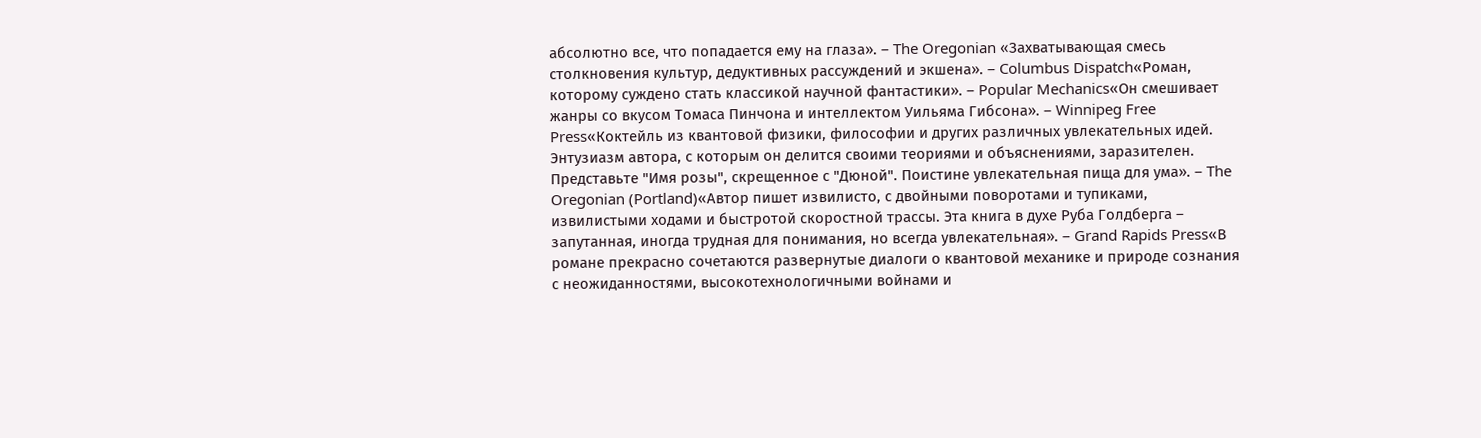абсолютно все, что попадается ему на глаза». – The Oregonian «Захватывающая смесь столкновения культур, дедуктивных рассуждений и экшена». – Columbus Dispatch«Роман, которому суждено стать классикой научной фантастики». – Popular Mechanics«Он смешивает жанры со вкусом Томаса Пинчона и интеллектом Уильяма Гибсона». – Winnipeg Free Press«Коктейль из квантовой физики, философии и других различных увлекательных идей. Энтузиазм автора, с которым он делится своими теориями и объяснениями, заразителен. Представьте "Имя розы", скрещенное с "Дюной". Поистине увлекательная пища для ума». – The Oregonian (Portland)«Автор пишет извилисто, с двойными поворотами и тупиками, извилистыми ходами и быстротой скоростной трассы. Эта книга в духе Руба Голдберга – запутанная, иногда трудная для понимания, но всегда увлекательная». – Grand Rapids Press«В романе прекрасно сочетаются развернутые диалоги о квантовой механике и природе сознания с неожиданностями, высокотехнологичными войнами и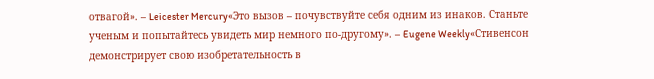отвагой». – Leicester Mercury«Это вызов – почувствуйте себя одним из инаков. Станьте ученым и попытайтесь увидеть мир немного по-другому». – Eugene Weekly«Стивенсон демонстрирует свою изобретательность в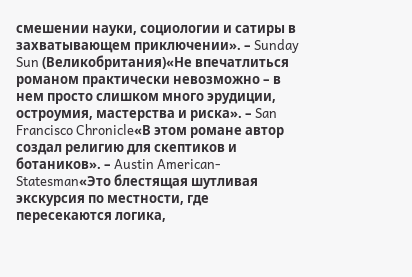смешении науки, социологии и сатиры в захватывающем приключении». – Sunday Sun (Великобритания)«Не впечатлиться романом практически невозможно – в нем просто слишком много эрудиции, остроумия, мастерства и риска». – San Francisco Chronicle«В этом романе автор создал религию для скептиков и ботаников». – Austin American-Statesman«Это блестящая шутливая экскурсия по местности, где пересекаются логика,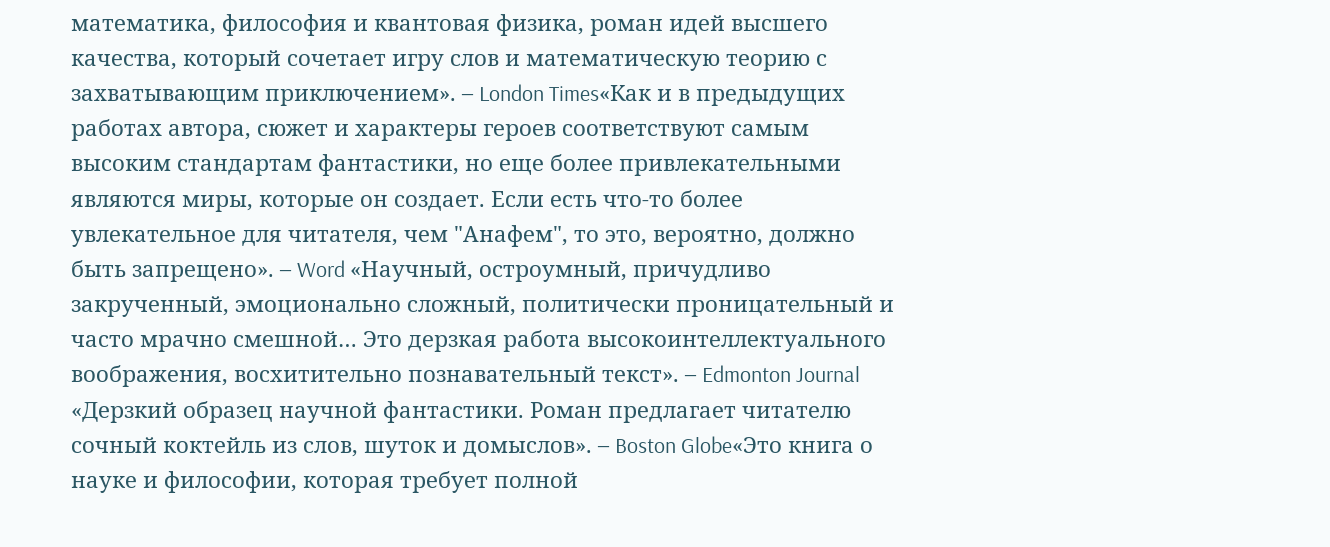математика, философия и квантовая физика, роман идей высшего качества, который сочетает игру слов и математическую теорию с захватывающим приключением». – London Times«Как и в предыдущих работах автора, сюжет и характеры героев соответствуют самым высоким стандартам фантастики, но еще более привлекательными являются миры, которые он создает. Если есть что-то более увлекательное для читателя, чем "Анафем", то это, вероятно, должно быть запрещено». – Word «Научный, остроумный, причудливо закрученный, эмоционально сложный, политически проницательный и часто мрачно смешной… Это дерзкая работа высокоинтеллектуального воображения, восхитительно познавательный текст». – Edmonton Journal «Дерзкий образец научной фантастики. Роман предлагает читателю сочный коктейль из слов, шуток и домыслов». – Boston Globe«Это книга о науке и философии, которая требует полной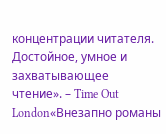концентрации читателя. Достойное, умное и захватывающее чтение». – Time Out London«Внезапно романы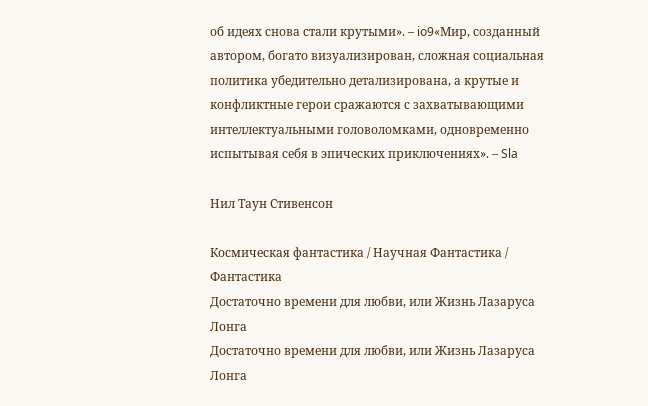об идеях снова стали крутыми». – io9«Мир, созданный автором, богато визуализирован, сложная социальная политика убедительно детализирована, а крутые и конфликтные герои сражаются с захватывающими интеллектуальными головоломками, одновременно испытывая себя в эпических приключениях». – Sla

Нил Таун Стивенсон

Космическая фантастика / Научная Фантастика / Фантастика
Достаточно времени для любви, или Жизнь Лазаруса Лонга
Достаточно времени для любви, или Жизнь Лазаруса Лонга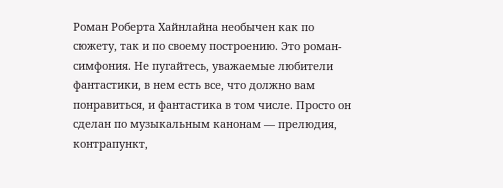Роман Роберта Хайнлайна необычен как по сюжету, так и по своему построению. Это роман-симфония. Не пугайтесь, уважаемые любители фантастики, в нем есть все, что должно вам понравиться, и фантастика в том числе. Просто он сделан по музыкальным канонам — прелюдия, контрапункт,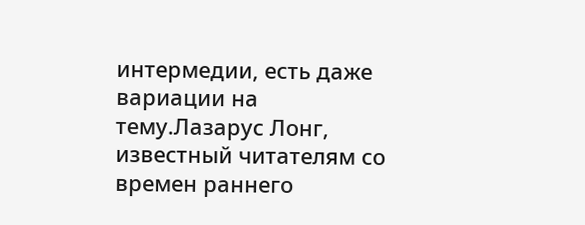интермедии, есть даже вариации на тему.Лазарус Лонг, известный читателям со времен раннего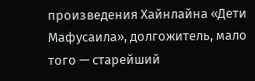произведения Хайнлайна «Дети Мафусаила», долгожитель, мало того — старейший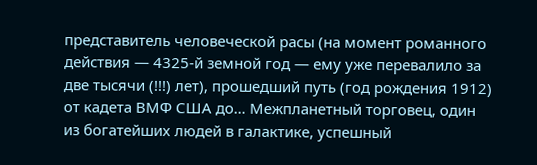представитель человеческой расы (на момент романного действия — 4325-й земной год — ему уже перевалило за две тысячи (!!!) лет), прошедший путь (год рождения 1912) от кадета ВМФ США до… Межпланетный торговец, один из богатейших людей в галактике, успешный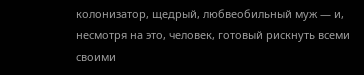колонизатор, щедрый, любвеобильный муж — и, несмотря на это, человек, готовый рискнуть всеми своими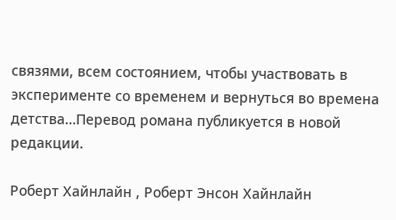связями, всем состоянием, чтобы участвовать в эксперименте со временем и вернуться во времена детства…Перевод романа публикуется в новой редакции.

Роберт Хайнлайн , Роберт Энсон Хайнлайн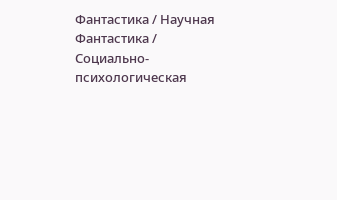Фантастика / Научная Фантастика / Социально-психологическая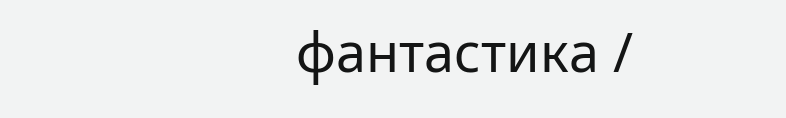фантастика /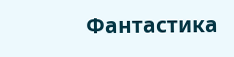Фантастика